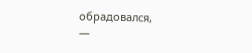обрадовался,
—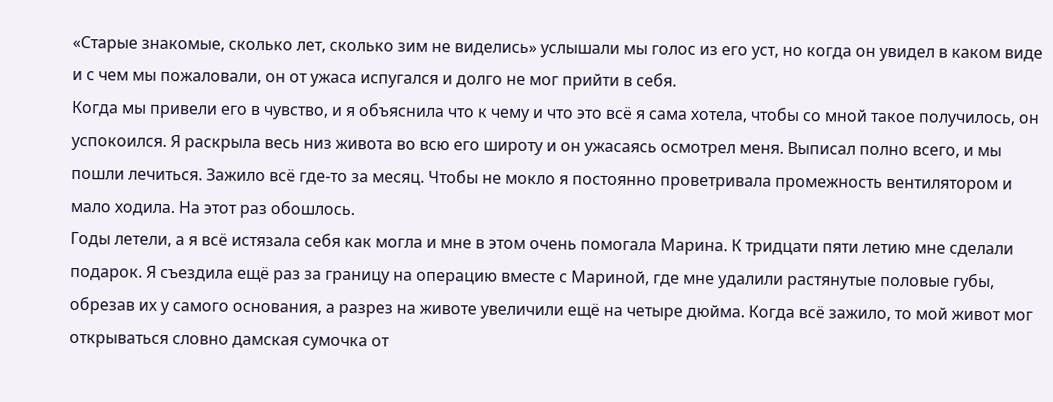«Старые знакомые, сколько лет, сколько зим не виделись» услышали мы голос из его уст, но когда он увидел в каком виде и с чем мы пожаловали, он от ужаса испугался и долго не мог прийти в себя.
Когда мы привели его в чувство, и я объяснила что к чему и что это всё я сама хотела, чтобы со мной такое получилось, он успокоился. Я раскрыла весь низ живота во всю его широту и он ужасаясь осмотрел меня. Выписал полно всего, и мы пошли лечиться. Зажило всё где-то за месяц. Чтобы не мокло я постоянно проветривала промежность вентилятором и мало ходила. На этот раз обошлось.
Годы летели, а я всё истязала себя как могла и мне в этом очень помогала Марина. К тридцати пяти летию мне сделали подарок. Я съездила ещё раз за границу на операцию вместе с Мариной, где мне удалили растянутые половые губы, обрезав их у самого основания, а разрез на животе увеличили ещё на четыре дюйма. Когда всё зажило, то мой живот мог открываться словно дамская сумочка от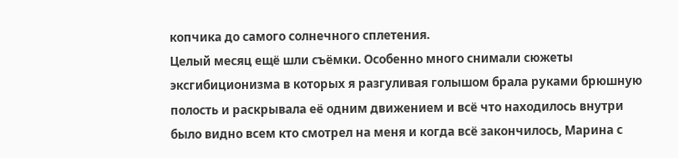копчика до самого солнечного сплетения.
Целый месяц ещё шли съёмки. Особенно много снимали сюжеты эксгибиционизма в которых я разгуливая голышом брала руками брюшную полость и раскрывала её одним движением и всё что находилось внутри было видно всем кто смотрел на меня и когда всё закончилось, Марина с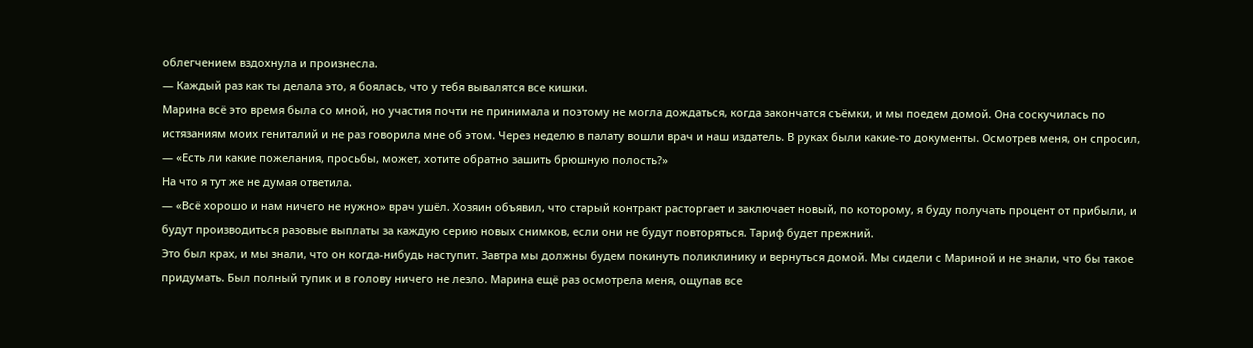облегчением вздохнула и произнесла.
— Каждый раз как ты делала это, я боялась, что у тебя вывалятся все кишки.
Марина всё это время была со мной, но участия почти не принимала и поэтому не могла дождаться, когда закончатся съёмки, и мы поедем домой. Она соскучилась по истязаниям моих гениталий и не раз говорила мне об этом. Через неделю в палату вошли врач и наш издатель. В руках были какие-то документы. Осмотрев меня, он спросил,
— «Есть ли какие пожелания, просьбы, может, хотите обратно зашить брюшную полость?»
На что я тут же не думая ответила.
— «Всё хорошо и нам ничего не нужно» врач ушёл. Хозяин объявил, что старый контракт расторгает и заключает новый, по которому, я буду получать процент от прибыли, и будут производиться разовые выплаты за каждую серию новых снимков, если они не будут повторяться. Тариф будет прежний.
Это был крах, и мы знали, что он когда-нибудь наступит. Завтра мы должны будем покинуть поликлинику и вернуться домой. Мы сидели с Мариной и не знали, что бы такое придумать. Был полный тупик и в голову ничего не лезло. Марина ещё раз осмотрела меня, ощупав все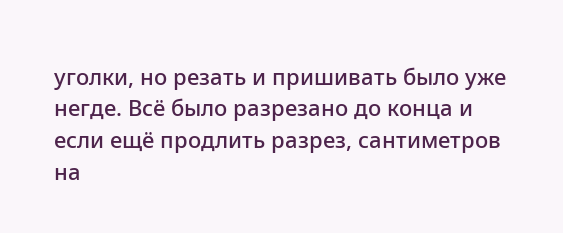уголки, но резать и пришивать было уже негде. Всё было разрезано до конца и если ещё продлить разрез, сантиметров на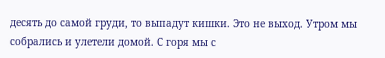десять до самой груди, то выпадут кишки. Это не выход. Утром мы собрались и улетели домой. С горя мы с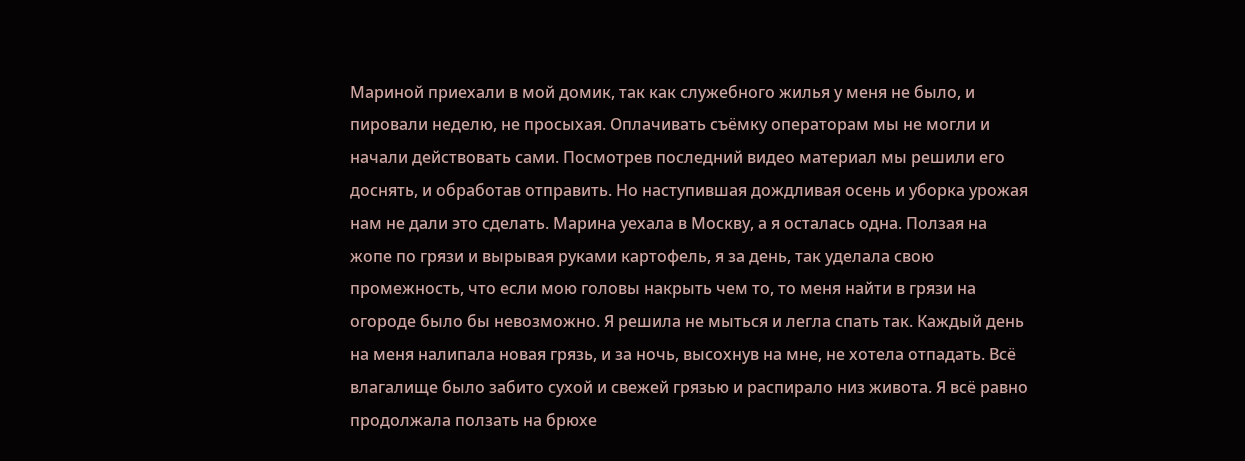Мариной приехали в мой домик, так как служебного жилья у меня не было, и пировали неделю, не просыхая. Оплачивать съёмку операторам мы не могли и начали действовать сами. Посмотрев последний видео материал мы решили его доснять, и обработав отправить. Но наступившая дождливая осень и уборка урожая нам не дали это сделать. Марина уехала в Москву, а я осталась одна. Ползая на жопе по грязи и вырывая руками картофель, я за день, так уделала свою промежность, что если мою головы накрыть чем то, то меня найти в грязи на огороде было бы невозможно. Я решила не мыться и легла спать так. Каждый день на меня налипала новая грязь, и за ночь, высохнув на мне, не хотела отпадать. Всё влагалище было забито сухой и свежей грязью и распирало низ живота. Я всё равно продолжала ползать на брюхе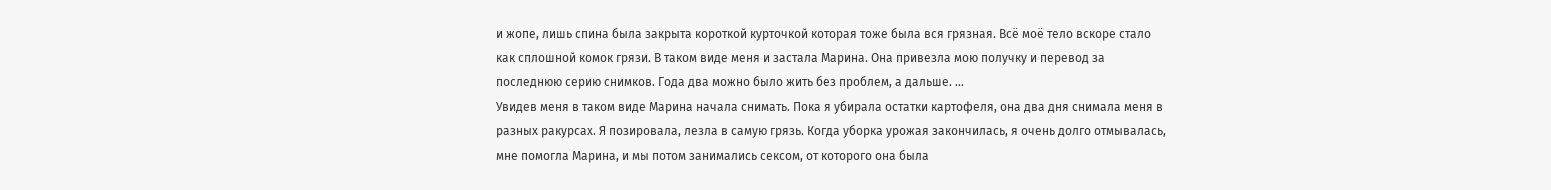и жопе, лишь спина была закрыта короткой курточкой которая тоже была вся грязная. Всё моё тело вскоре стало как сплошной комок грязи. В таком виде меня и застала Марина. Она привезла мою получку и перевод за последнюю серию снимков. Года два можно было жить без проблем, а дальше. ...
Увидев меня в таком виде Марина начала снимать. Пока я убирала остатки картофеля, она два дня снимала меня в разных ракурсах. Я позировала, лезла в самую грязь. Когда уборка урожая закончилась, я очень долго отмывалась, мне помогла Марина, и мы потом занимались сексом, от которого она была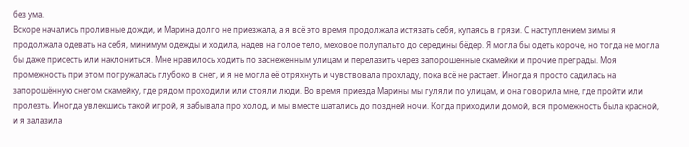без ума.
Вскоре начались проливные дожди, и Марина долго не приезжала, а я всё это время продолжала истязать себя, купаясь в грязи. С наступлением зимы я продолжала одевать на себя, минимум одежды и ходила, надев на голое тело, меховое полупальто до середины бёдер. Я могла бы одеть короче, но тогда не могла бы даже присесть или наклониться. Мне нравилось ходить по заснеженным улицам и перелазить через запорошенные скамейки и прочие преграды. Моя промежность при этом погружалась глубоко в снег, и я не могла её отряхнуть и чувствовала прохладу, пока всё не растает. Иногда я просто садилась на запорошённую снегом скамейку, где рядом проходили или стояли люди. Во время приезда Марины мы гуляли по улицам, и она говорила мне, где пройти или пролезть. Иногда увлекшись такой игрой, я забывала про холод, и мы вместе шатались до поздней ночи. Когда приходили домой, вся промежность была красной, и я залазила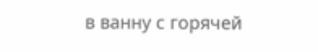в ванну с горячей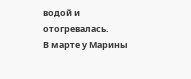водой и отогревалась.
В марте у Марины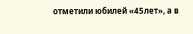отметили юбилей «45лет», а в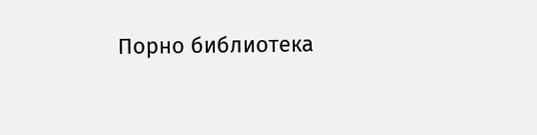Порно библиотека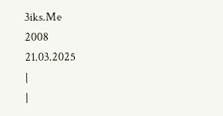3iks.Me
2008
21.03.2025
|
|